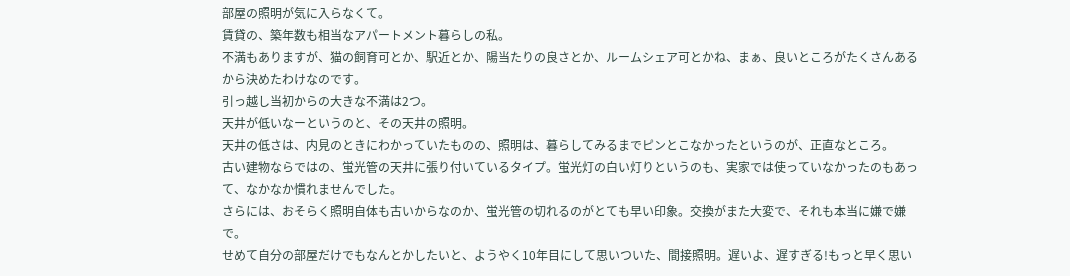部屋の照明が気に入らなくて。
賃貸の、築年数も相当なアパートメント暮らしの私。
不満もありますが、猫の飼育可とか、駅近とか、陽当たりの良さとか、ルームシェア可とかね、まぁ、良いところがたくさんあるから決めたわけなのです。
引っ越し当初からの大きな不満は2つ。
天井が低いなーというのと、その天井の照明。
天井の低さは、内見のときにわかっていたものの、照明は、暮らしてみるまでピンとこなかったというのが、正直なところ。
古い建物ならではの、蛍光管の天井に張り付いているタイプ。蛍光灯の白い灯りというのも、実家では使っていなかったのもあって、なかなか慣れませんでした。
さらには、おそらく照明自体も古いからなのか、蛍光管の切れるのがとても早い印象。交換がまた大変で、それも本当に嫌で嫌で。
せめて自分の部屋だけでもなんとかしたいと、ようやく10年目にして思いついた、間接照明。遅いよ、遅すぎる!もっと早く思い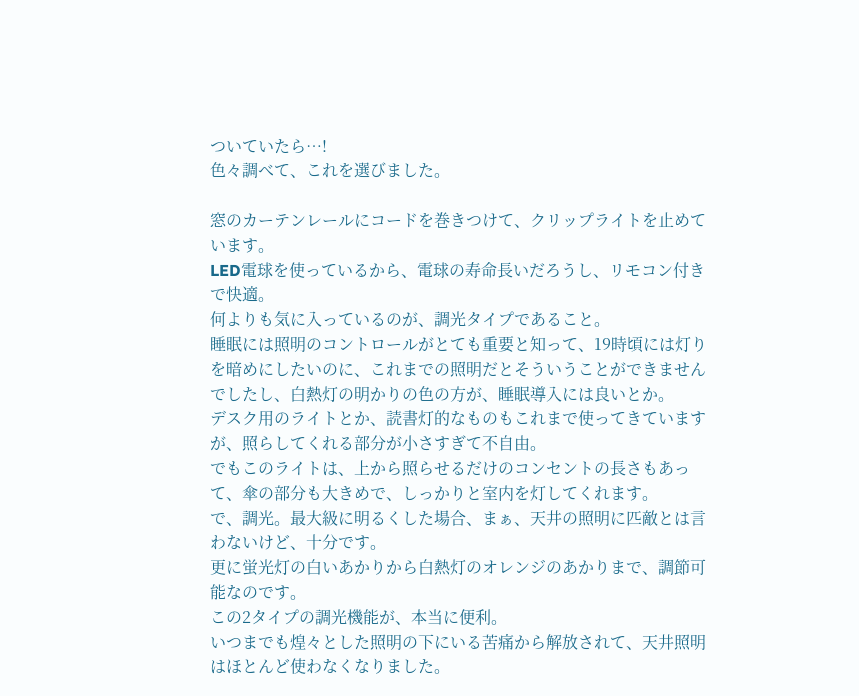ついていたら…!
色々調べて、これを選びました。

窓のカーテンレールにコードを巻きつけて、クリップライトを止めています。
LED電球を使っているから、電球の寿命長いだろうし、リモコン付きで快適。
何よりも気に入っているのが、調光タイプであること。
睡眠には照明のコントロールがとても重要と知って、19時頃には灯りを暗めにしたいのに、これまでの照明だとそういうことができませんでしたし、白熱灯の明かりの色の方が、睡眠導入には良いとか。
デスク用のライトとか、読書灯的なものもこれまで使ってきていますが、照らしてくれる部分が小さすぎて不自由。
でもこのライトは、上から照らせるだけのコンセントの長さもあって、傘の部分も大きめで、しっかりと室内を灯してくれます。
で、調光。最大級に明るくした場合、まぁ、天井の照明に匹敵とは言わないけど、十分です。
更に蛍光灯の白いあかりから白熱灯のオレンジのあかりまで、調節可能なのです。
この2タイプの調光機能が、本当に便利。
いつまでも煌々とした照明の下にいる苦痛から解放されて、天井照明はほとんど使わなくなりました。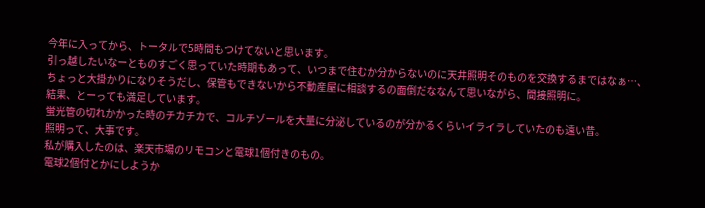今年に入ってから、トータルで5時間もつけてないと思います。
引っ越したいなーとものすごく思っていた時期もあって、いつまで住むか分からないのに天井照明そのものを交換するまではなぁ…、ちょっと大掛かりになりそうだし、保管もできないから不動産屋に相談するの面倒だななんて思いながら、間接照明に。
結果、とーっても満足しています。
蛍光管の切れかかった時のチカチカで、コルチゾールを大量に分泌しているのが分かるくらいイライラしていたのも遠い昔。
照明って、大事です。
私が購入したのは、楽天市場のリモコンと電球1個付きのもの。
電球2個付とかにしようか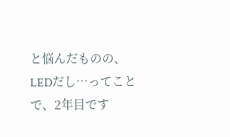と悩んだものの、LEDだし…ってことで、2年目です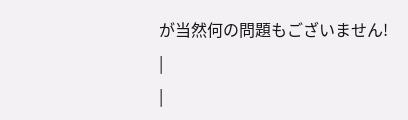が当然何の問題もございません!
|
|